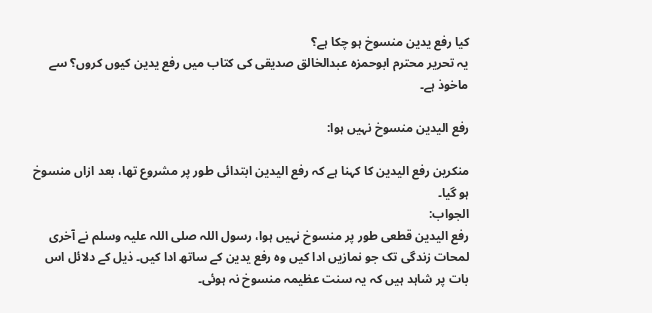کیا رفع یدین منسوخ ہو چکا ہے؟
یہ تحریر محترم ابوحمزہ عبدالخالق صدیقی کی کتاب میں رفع یدین کیوں کروں؟ سے ماخوذ ہے۔

رفع الیدین منسوخ نہیں ہوا:

منکرین رفع الیدین کا کہنا ہے کہ رفع الیدین ابتدائی طور پر مشروع تھا، بعد ازاں منسوخ ہو گیا۔
الجواب:
رفع الیدین قطعی طور پر منسوخ نہیں ہوا، رسول اللہ صلی اللہ علیہ وسلم نے آخری لمحات زندگی تک جو نمازیں ادا کیں وہ رفع یدین کے ساتھ ادا کیں۔ ذیل کے دلائل اس بات پر شاہد ہیں کہ یہ سنت عظیمہ منسوخ نہ ہوئی۔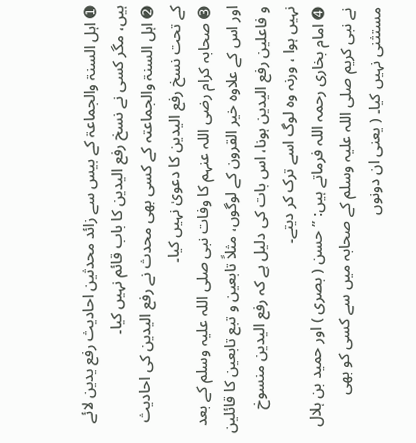➊ اہل السنۃ والجماعۃ کے بیس سے زائد محدثین احادیث رفع یدین لائے ہیں، مگر کسی نے نسخ رفع الیدین کا باب قائم نہیں کیا۔
➋ اہل السنۃ والجماعتہ کے کسی بھی محدث نے رفع الیدین کی احادیث کے تحت نسخ رفع الیدین کا دعویٰ نہیں کیا۔
➌ صحابہ کرام رضی اللہ عنہم کا وفات نبی صلی اللہ علیہ وسلم کے بعد اور اس کے علاوہ خیر القرون کے لوگوں، مثلاً تابعین و تبع تابعین کا قائلین و فاعلین رفع الیدین ہونا، اس بات کی دلیل ہے کہ رفع الیدین منسوخ نہیں ہوا ، ورنہ وہ لوگ اسے ترک کر دیتے۔
➍ امام بخاری رحمہ اللہ فرماتے ہیں: ”حسن ( بصری ) اور حمید بن ہلال نے نبی کریم صلی اللہ علیہ وسلم کے صحابہ میں سے کسی کو بھی مستثنی نہیں کیا۔ ( یعنی ان دونوں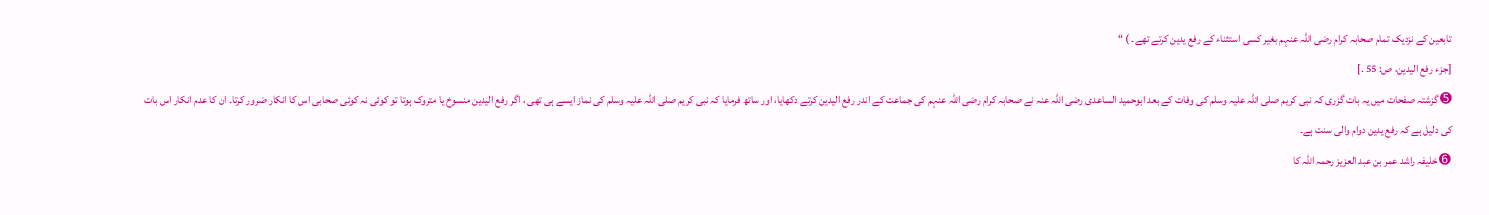تابعین کے نزدیک تمام صحابہ کرام رضی اللہ عنہم بغیر کسی استثناء کے رفع یدین کرتے تھے۔ ) “
[جزء رفع اليدين، ص: 55 .]
➎ گزشتہ صفحات میں یہ بات گزری کہ نبی کریم صلی اللہ علیہ وسلم کی وفات کے بعد ابوحمید الساعدی رضی اللہ عنہ نے صحابہ کرام رضی اللہ عنہم کی جماعت کے اندر رفع الیدین کرتے دکھایا، اور ساتھ فرمایا کہ نبی کریم صلی اللہ علیہ وسلم کی نماز ایسے ہی تھی ، اگر رفع الیدین منسوخ یا متروک ہوتا تو کوئی نہ کوئی صحابی اس کا انکار ضرور کرتا۔ ان کا عدم انکار اس بات کی دلیل ہے کہ رفع یدین دوام والی سنت ہے۔
➏ خلیفہ راشد عمر بن عبد العزیز رحمہ اللہ کا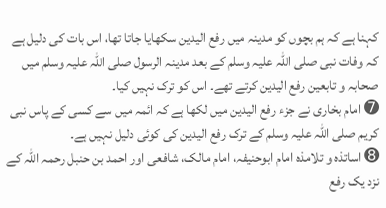کہنا ہے کہ ہم بچوں کو مدینہ میں رفع الیدین سکھایا جاتا تھا، اس بات کی دلیل ہے کہ وفات نبی صلی اللہ علیہ وسلم کے بعد مدینہ الرسول صلی اللہ علیہ وسلم میں صحابہ و تابعین رفع الیدین کرتے تھے۔ اس کو ترک نہیں کیا۔
➐ امام بخاری نے جزء رفع الیدین میں لکھا ہے کہ ائمہ میں سے کسی کے پاس نبی کریم صلی اللہ علیہ وسلم کے ترک رفع الیدین کی کوئی دلیل نہیں ہے۔
➑ اساتذه و تلامذہ امام ابوحنیفہ، امام مالک، شافعی اور احمد بن حنبل رحمہ اللہ کے نزد یک رفع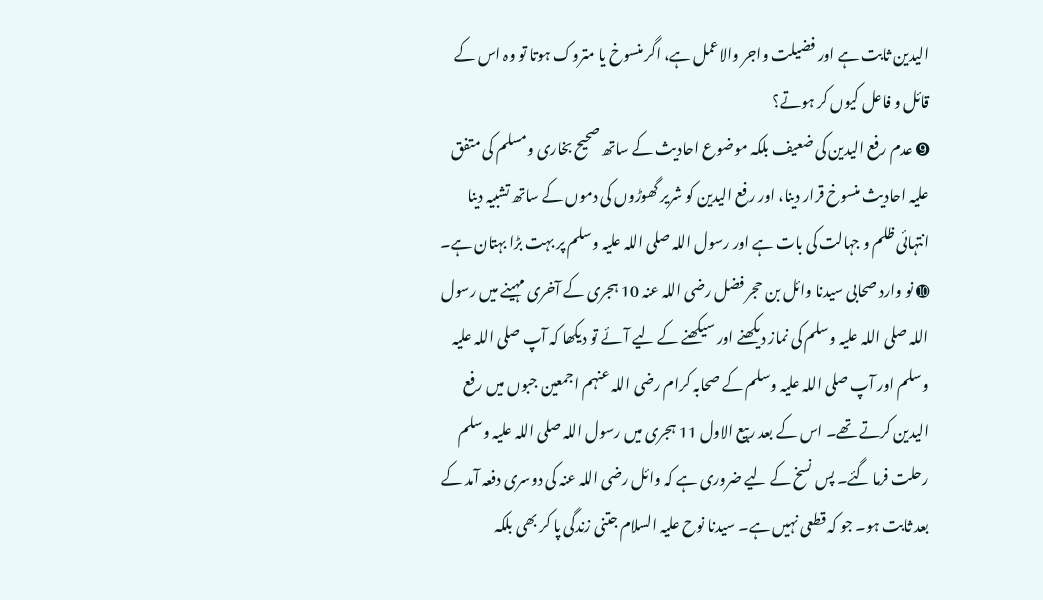الیدین ثابت ہے اور فضیلت واجر والاعمل ہے، اگر منسوخ یا متروک ہوتا تو وہ اس کے قائل و فاعل کیوں کر ہوتے؟
➒ عدم رفع الیدین کی ضعیف بلکہ موضوع احادیث کے ساتھ صحیح بخاری ومسلم کی متفق علیہ احادیث منسوخ قرار دینا، اور رفع الیدین کو شریر گھوڑوں کی دموں کے ساتھ تشبیہ دینا انتہائی ظلم و جہالت کی بات ہے اور رسول اللہ صلی اللہ علیہ وسلم پر بہت بڑا بہتان ہے۔
➓ نو وارد صحابی سیدنا وائل بن حجر فضل رضی اللہ عنہ 10 ہجری کے آخری مہینے میں رسول اللہ صلی اللہ علیہ وسلم کی نماز دیکھنے اور سیکھنے کے لیے آئے تو دیکھا کہ آپ صلی اللہ علیہ وسلم اور آپ صلی اللہ علیہ وسلم کے صحابہ کرام رضی اللہ عنہم اجمعین جبوں میں رفع الیدین کرتے تھے۔ اس کے بعد ربیع الاول 11 ہجری میں رسول اللہ صلی اللہ علیہ وسلم رحلت فرما گئے۔ پس نسخ کے لیے ضروری ہے کہ وائل رضی اللہ عنہ کی دوسری دفعہ آمد کے بعد ثابت ہو۔ جو کہ قطعی نہیں ہے۔ سیدنا نوح علیہ السلام جتنی زندگی پا کر بھی بلکہ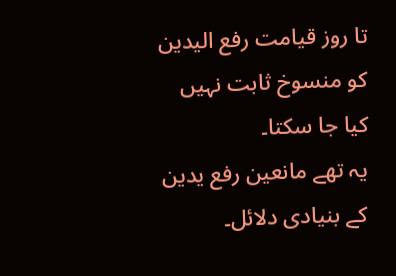تا روز قیامت رفع الیدین کو منسوخ ثابت نہیں کیا جا سکتا۔
یہ تھے مانعین رفع یدین کے بنیادی دلائل۔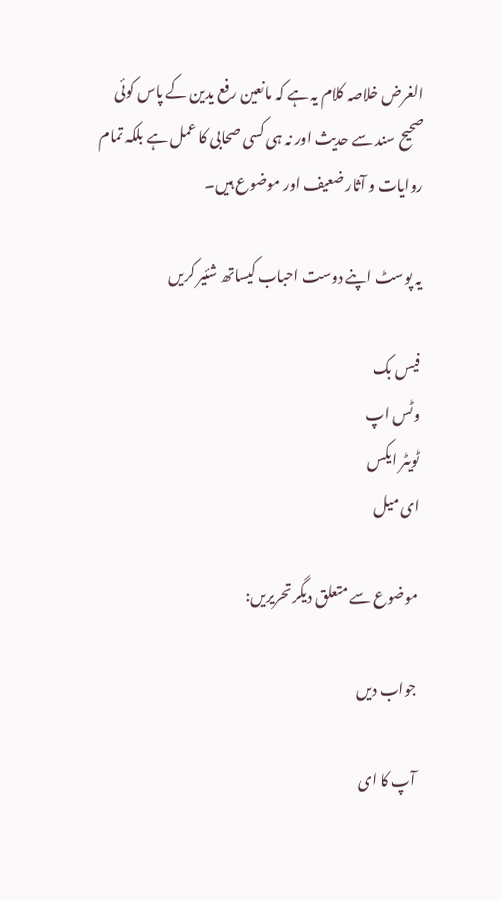الغرض خلاصہ کلام یہ ہے کہ مانعین رفع یدین کے پاس کوئی صحیح سند سے حدیث اور نہ ہی کسی صحابی کا عمل ہے بلکہ تمام روایات و آثار ضعیف اور موضوع ہیں۔

یہ پوسٹ اپنے دوست احباب کیساتھ شئیر کریں

فیس بک
وٹس اپ
ٹویٹر ایکس
ای میل

موضوع سے متعلق دیگر تحریریں:

جواب دیں

آپ کا ای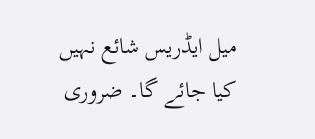میل ایڈریس شائع نہیں کیا جائے گا۔ ضروری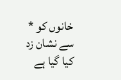خانوں کو * سے نشان زد کیا گیا ہے